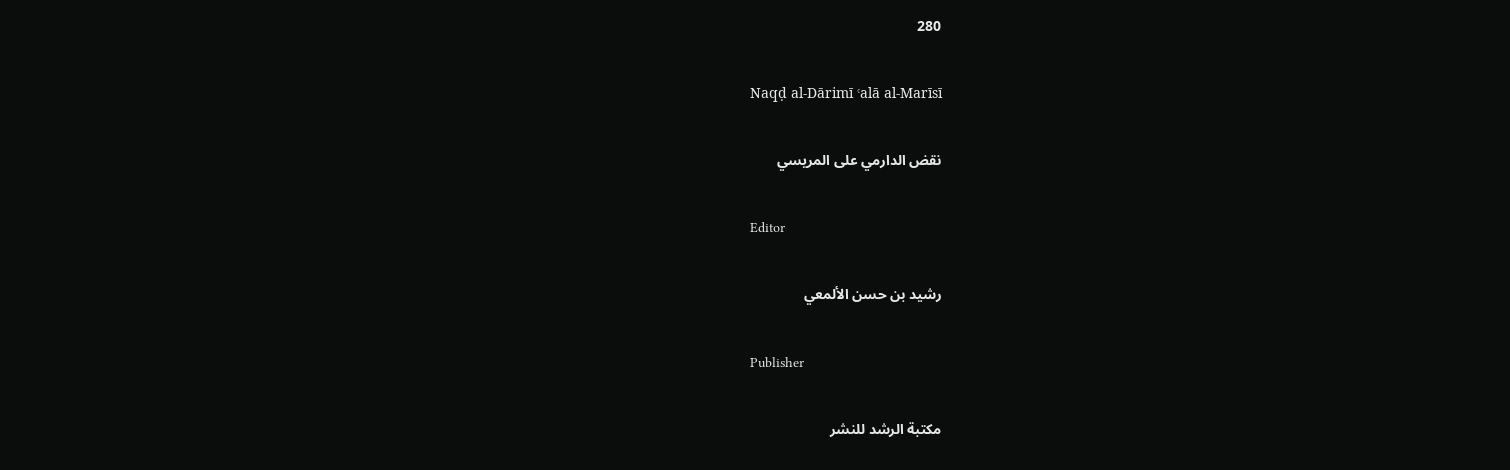280

Naqḍ al-Dārimī ʿalā al-Marīsī

نقض الدارمي على المريسي

Editor

رشيد بن حسن الألمعي

Publisher

مكتبة الرشد للنشر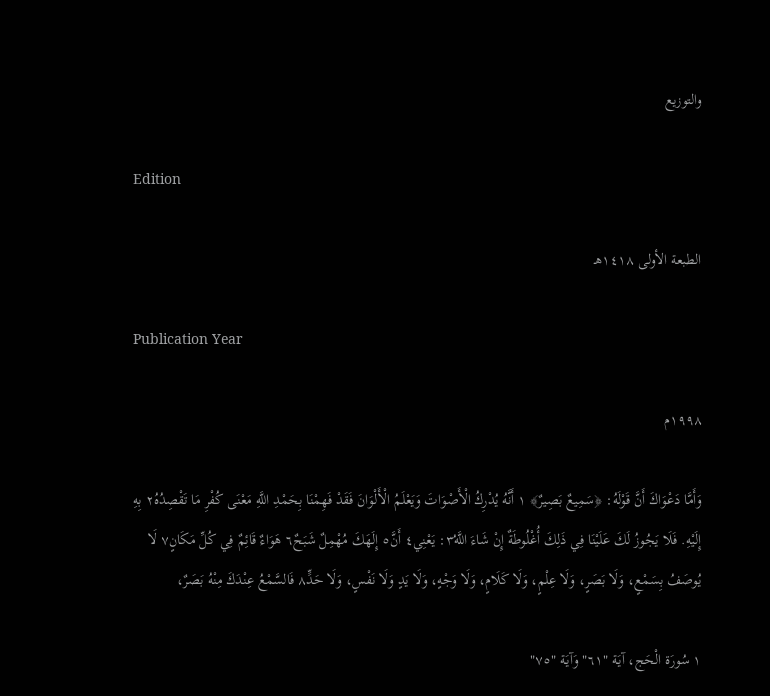والتوزيع

Edition

الطبعة الأولى ١٤١٨هـ

Publication Year

١٩٩٨م

وَأَمَّا دَعْوَاكَ أَنَّ قَوْلَهُ: ﴿سَمِيعٌ بَصِيرٌ﴾ ١ أَنَّهُ يُدْرِكُ الْأَصْوَاتَ وَيَعْلَمُ الْأَلْوَانَ فَقَدْ فَهِمْنَا بِحَمْدِ اللَّهِ مَعْنَى كُفْرِ مَا تَقْصِدُهُ٢ بِهِ إِلَيْهِ. فَلَا يَجُوزُ لَكَ عَلَيْنَا فِي ذَلِكَ أُغْلُوطَةٌ إِنْ شَاءَ اللَّهُ٣: يَعْنِي٤ أَنَّ٥ إِلَهَكَ مُهْمِلٌ شَبَحٌ٦ هَوَاءٌ قَائِمٌ فِي كُلِّ مَكَانٍ٧ لَا يُوصَفُ بِسَمْعٍ، وَلَا بَصَرٍ، وَلَا عِلْمٍ، وَلَا كَلَامٍ، وَلَا وَجْهٍ، وَلَا يَدٍ وَلَا نَفْسٍ، وَلَا حَدٍّ٨ فَالسَّمْعُ عِنْدَكَ مِنْهُ بَصَرٌ،

١ سُورَة الْحَج، آيَة "٦١" وَآيَة "٧٥"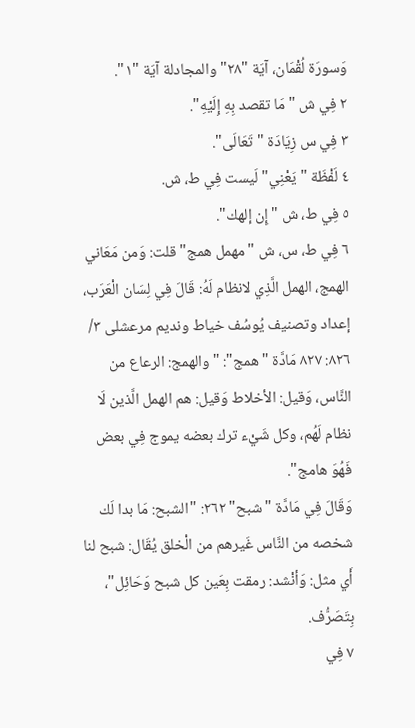وَسورَة لُقْمَان، آيَة "٢٨" والمجادلة آيَة "١".
٢ فِي ش "مَا تقصد بِهِ إِلَيْهِ".
٣ فِي س زِيَادَة "تَعَالَى".
٤ لَفْظَة "يَعْنِي" لَيست فِي ط، ش.
٥ فِي ط، ش "إِن إلهك".
٦ فِي ط، س، ش "مهمل همج" قلت: وَمن مَعَاني الهمج، الهمل الَّذِي لانظام لَهُ: قَالَ فِي لِسَان الْعَرَب، إعداد وتصنيف يُوسُف خياط ونديم مرعشلى ٣/ ٨٢٦: ٨٢٧ مَادَّة "همج": "والهمج: الرعاع من النَّاس، وَقيل: الأخلاط وَقيل: هم الهمل الَّذين لَا نظام لَهُم، وكل شَيْء ترك بعضه يموج فِي بعض فَهُوَ هامج".
وَقَالَ فِي مَادَّة "شبح" ٢٦٢: "الشبح: مَا بدا لَك شخصه من النَّاس غَيرهم من الْخلق يُقَال: شبح لنا أَي مثل: وَأنْشد: رمقت بِعَين كل شبح وَحَائِل"، بِتَصَرُّف.
٧ فِي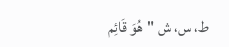ط، س، ش "هُوَ قَائِم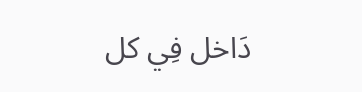دَاخل فِي كل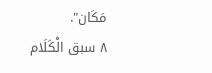مَكَان".
٨ سبق الْكَلَام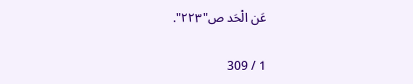عَن الْحَد ص"٢٢٣".

1 / 309